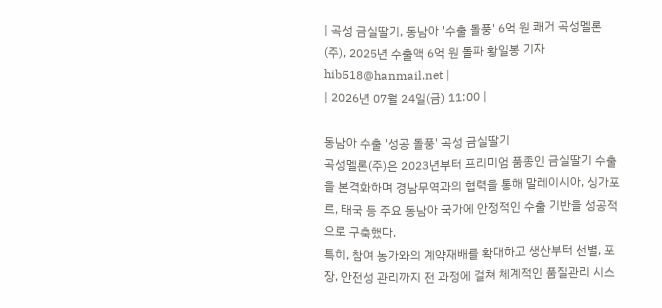| 곡성 금실딸기, 동남아 '수출 돌풍' 6억 원 쾌거 곡성멜론(주), 2025년 수출액 6억 원 돌파 황일봉 기자 hib518@hanmail.net |
| 2026년 07월 24일(금) 11:00 |

동남아 수출 '성공 돌풍' 곡성 금실딸기
곡성멜론(주)은 2023년부터 프리미엄 품종인 금실딸기 수출을 본격화하며 경남무역과의 협력을 통해 말레이시아, 싱가포르, 태국 등 주요 동남아 국가에 안정적인 수출 기반을 성공적으로 구축했다.
특히, 참여 농가와의 계약재배를 확대하고 생산부터 선별, 포장, 안전성 관리까지 전 과정에 걸쳐 체계적인 품질관리 시스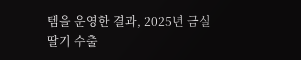템을 운영한 결과, 2025년 금실딸기 수출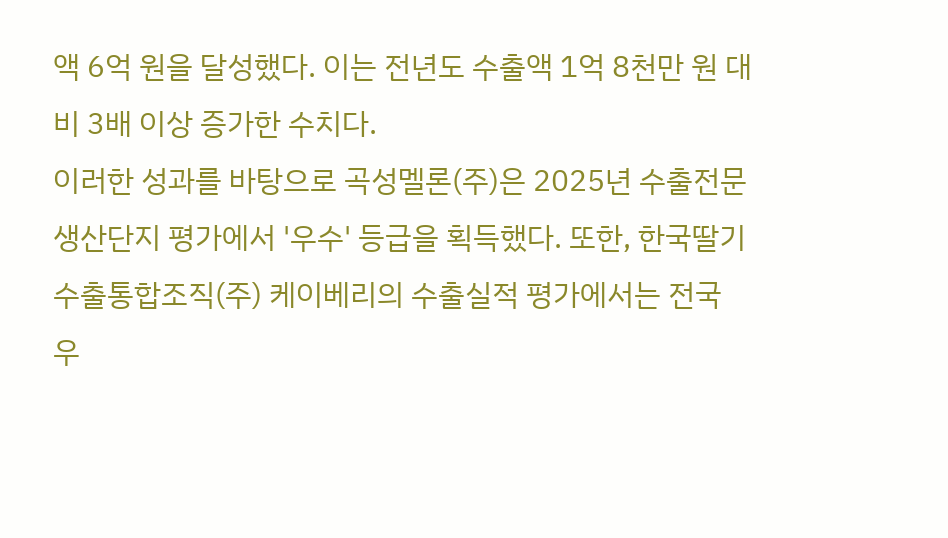액 6억 원을 달성했다. 이는 전년도 수출액 1억 8천만 원 대비 3배 이상 증가한 수치다.
이러한 성과를 바탕으로 곡성멜론(주)은 2025년 수출전문생산단지 평가에서 '우수' 등급을 획득했다. 또한, 한국딸기수출통합조직(주) 케이베리의 수출실적 평가에서는 전국 우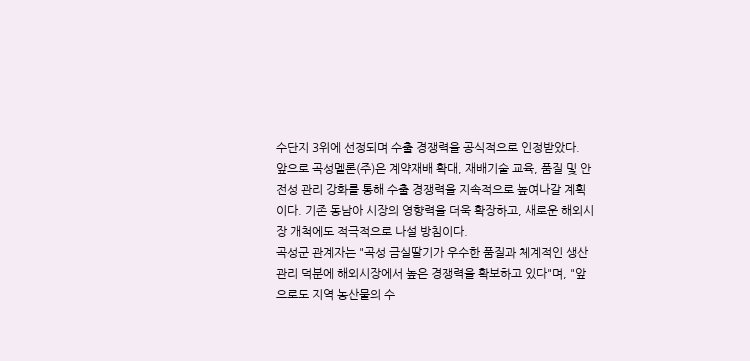수단지 3위에 선정되며 수출 경쟁력을 공식적으로 인정받았다.
앞으로 곡성멜론(주)은 계약재배 확대, 재배기술 교육, 품질 및 안전성 관리 강화를 통해 수출 경쟁력을 지속적으로 높여나갈 계획이다. 기존 동남아 시장의 영향력을 더욱 확장하고, 새로운 해외시장 개척에도 적극적으로 나설 방침이다.
곡성군 관계자는 "곡성 금실딸기가 우수한 품질과 체계적인 생산관리 덕분에 해외시장에서 높은 경쟁력을 확보하고 있다"며, "앞으로도 지역 농산물의 수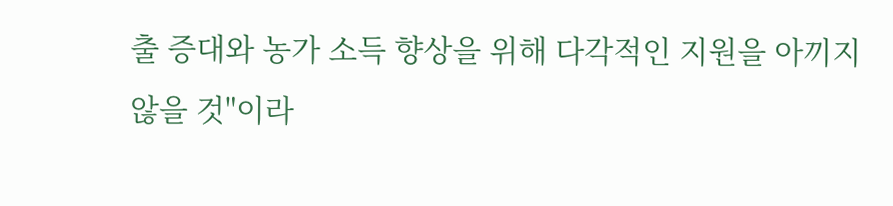출 증대와 농가 소득 향상을 위해 다각적인 지원을 아끼지 않을 것"이라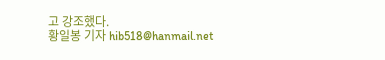고 강조했다.
황일봉 기자 hib518@hanmail.net